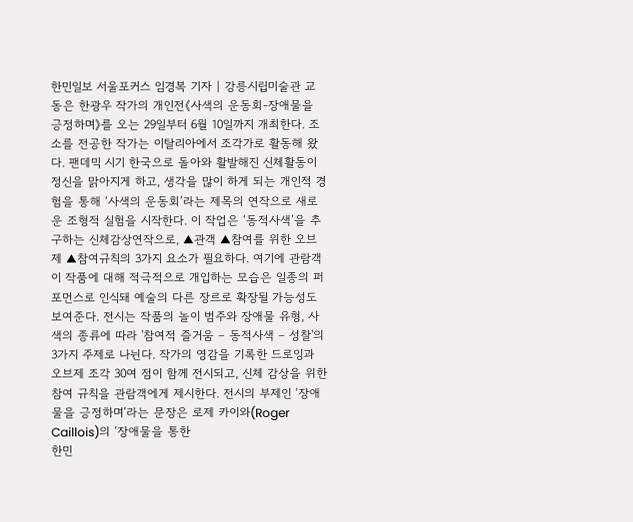한민일보 서울포커스 임경복 기자 | 강릉시립미술관 교동은 한광우 작가의 개인전《사색의 운동회-장애물을 긍정하며》를 오는 29일부터 6월 10일까지 개최한다. 조소를 전공한 작가는 이탈리아에서 조각가로 활동해 왔다. 팬데믹 시기 한국으로 돌아와 활발해진 신체활동이 정신을 맑아지게 하고, 생각을 많이 하게 되는 개인적 경험을 통해 ‘사색의 운동회’라는 제목의 연작으로 새로운 조형적 실험을 시작한다. 이 작업은 ‘동적사색’을 추구하는 신체감상연작으로, ▲관객 ▲참여를 위한 오브제 ▲참여규칙의 3가지 요소가 필요하다. 여기에 관람객이 작품에 대해 적극적으로 개입하는 모습은 일종의 퍼포먼스로 인식돼 예술의 다른 장르로 확장될 가능성도 보여준다. 전시는 작품의 놀이 범주와 장애물 유형, 사색의 종류에 따라 '참여적 즐거움 – 동적사색 – 성찰'의 3가지 주제로 나뉜다. 작가의 영감을 기록한 드로잉과 오브제 조각 30여 점이 함께 전시되고, 신체 감상을 위한 참여 규칙을 관람객에게 제시한다. 전시의 부제인 ‘장애물을 긍정하며’라는 문장은 로제 카이와(Roger Caillois)의 ‘장애물을 통한
한민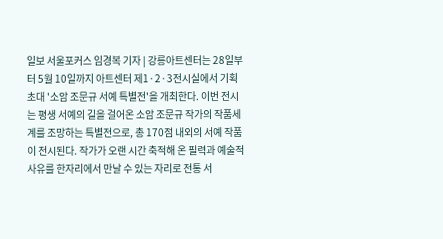일보 서울포커스 임경복 기자 | 강릉아트센터는 28일부터 5월 10일까지 아트센터 제1·2·3전시실에서 기획 초대 '소암 조문규 서예 특별전'을 개최한다. 이번 전시는 평생 서예의 길을 걸어온 소암 조문규 작가의 작품세계를 조망하는 특별전으로, 총 170점 내외의 서예 작품이 전시된다. 작가가 오랜 시간 축적해 온 필력과 예술적 사유를 한자리에서 만날 수 있는 자리로 전통 서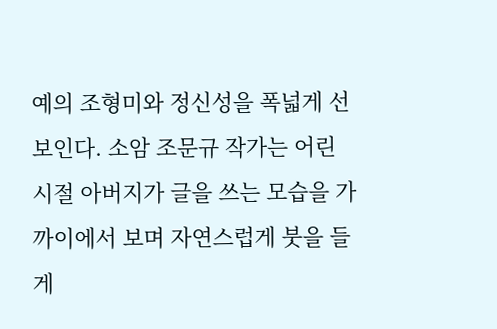예의 조형미와 정신성을 폭넓게 선보인다. 소암 조문규 작가는 어린 시절 아버지가 글을 쓰는 모습을 가까이에서 보며 자연스럽게 붓을 들게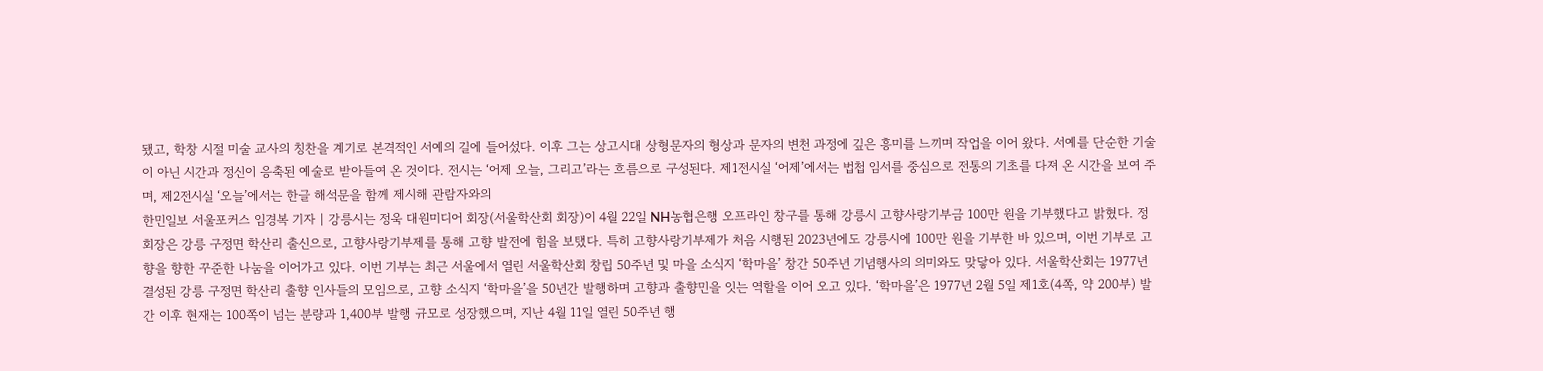됐고, 학창 시절 미술 교사의 칭찬을 계기로 본격적인 서예의 길에 들어섰다. 이후 그는 상고시대 상형문자의 형상과 문자의 변천 과정에 깊은 흥미를 느끼며 작업을 이어 왔다. 서예를 단순한 기술이 아닌 시간과 정신이 응축된 예술로 받아들여 온 것이다. 전시는 ‘어제 오늘, 그리고’라는 흐름으로 구성된다. 제1전시실 ‘어제’에서는 법첩 임서를 중심으로 전통의 기초를 다져 온 시간을 보여 주며, 제2전시실 ‘오늘’에서는 한글 해석문을 함께 제시해 관람자와의
한민일보 서울포커스 임경복 기자 | 강릉시는 정욱 대원미디어 회장(서울학산회 회장)이 4월 22일 NH농협은행 오프라인 창구를 통해 강릉시 고향사랑기부금 100만 원을 기부했다고 밝혔다. 정 회장은 강릉 구정면 학산리 출신으로, 고향사랑기부제를 통해 고향 발전에 힘을 보탰다. 특히 고향사랑기부제가 처음 시행된 2023년에도 강릉시에 100만 원을 기부한 바 있으며, 이번 기부로 고향을 향한 꾸준한 나눔을 이어가고 있다. 이번 기부는 최근 서울에서 열린 서울학산회 창립 50주년 및 마을 소식지 ‘학마을’ 창간 50주년 기념행사의 의미와도 맞닿아 있다. 서울학산회는 1977년 결성된 강릉 구정면 학산리 출향 인사들의 모임으로, 고향 소식지 ‘학마을’을 50년간 발행하며 고향과 출향민을 잇는 역할을 이어 오고 있다. ‘학마을’은 1977년 2월 5일 제1호(4쪽, 약 200부) 발간 이후 현재는 100쪽이 넘는 분량과 1,400부 발행 규모로 성장했으며, 지난 4월 11일 열린 50주년 행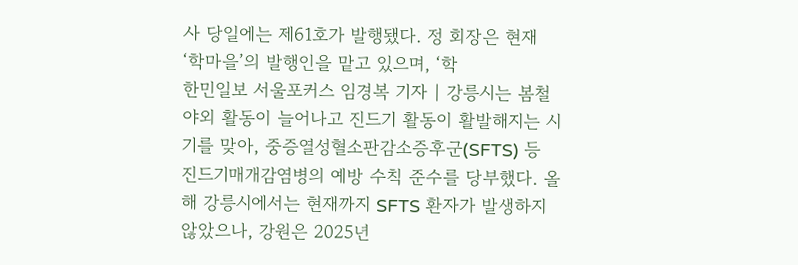사 당일에는 제61호가 발행됐다. 정 회장은 현재 ‘학마을’의 발행인을 맡고 있으며, ‘학
한민일보 서울포커스 임경복 기자 | 강릉시는 봄철 야외 활동이 늘어나고 진드기 활동이 활발해지는 시기를 맞아, 중증열성혈소판감소증후군(SFTS) 등 진드기매개감염병의 예방 수칙 준수를 당부했다. 올해 강릉시에서는 현재까지 SFTS 환자가 발생하지 않았으나, 강원은 2025년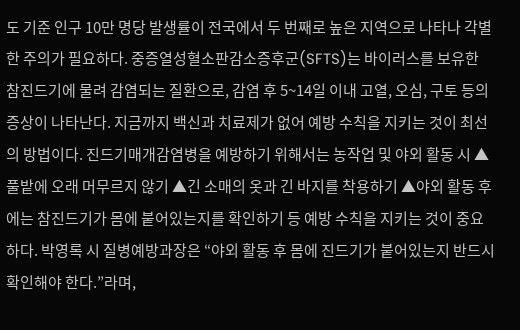도 기준 인구 10만 명당 발생률이 전국에서 두 번째로 높은 지역으로 나타나 각별한 주의가 필요하다. 중증열성혈소판감소증후군(SFTS)는 바이러스를 보유한 참진드기에 물려 감염되는 질환으로, 감염 후 5~14일 이내 고열, 오심, 구토 등의 증상이 나타난다. 지금까지 백신과 치료제가 없어 예방 수칙을 지키는 것이 최선의 방법이다. 진드기매개감염병을 예방하기 위해서는 농작업 및 야외 활동 시 ▲풀밭에 오래 머무르지 않기 ▲긴 소매의 옷과 긴 바지를 착용하기 ▲야외 활동 후에는 참진드기가 몸에 붙어있는지를 확인하기 등 예방 수칙을 지키는 것이 중요하다. 박영록 시 질병예방과장은 “야외 활동 후 몸에 진드기가 붙어있는지 반드시 확인해야 한다.”라며,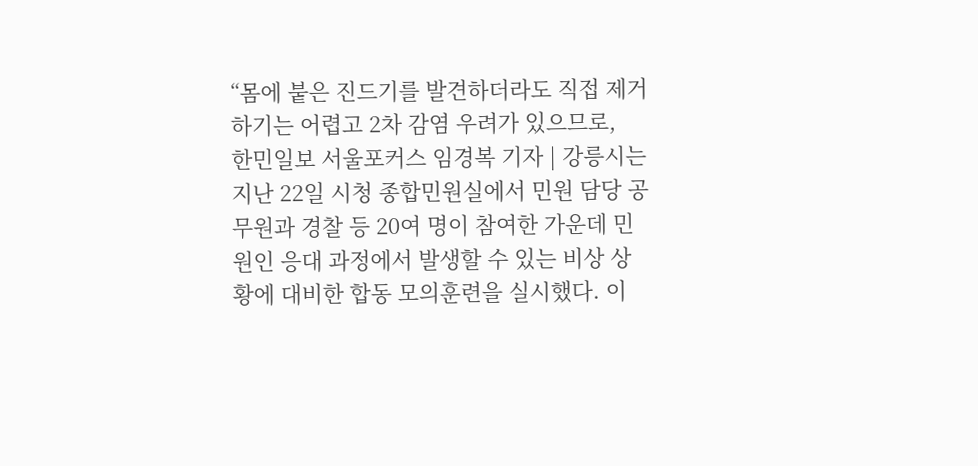“몸에 붙은 진드기를 발견하더라도 직접 제거하기는 어렵고 2차 감염 우려가 있으므로,
한민일보 서울포커스 임경복 기자 | 강릉시는 지난 22일 시청 종합민원실에서 민원 담당 공무원과 경찰 등 20여 명이 참여한 가운데 민원인 응대 과정에서 발생할 수 있는 비상 상황에 대비한 합동 모의훈련을 실시했다. 이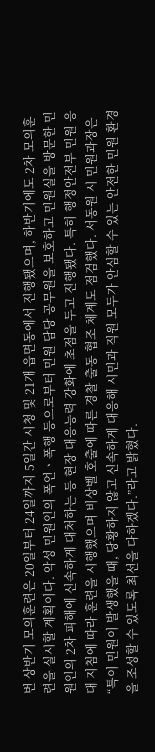번 상반기 모의훈련은 20일부터 24일까지 5일간 시청 및 21개 읍면동에서 진행됐으며, 하반기에도 2차 모의훈련을 실시할 계획이다. 악성 민원인의 폭언ㆍ폭행 등으로부터 민원 담당 공무원을 보호하고 민원실을 방문한 민원인의 2차 피해에 신속하게 대처하는 등 현장 대응능력 강화에 초점을 두고 진행됐다. 특히 행정안전부 민원 응대 지침에 따라 훈련을 시행했으며 비상벨 호출에 따른 경찰 출동 협조 체계도 점검했다. 서동원 시 민원과장은 “특이 민원이 발생했을 때, 당황하지 않고 신속하게 대응해 시민과 직원 모두가 안심할 수 있는 안전한 민원 환경을 조성할 수 있도록 최선을 다하겠다.”라고 밝혔다.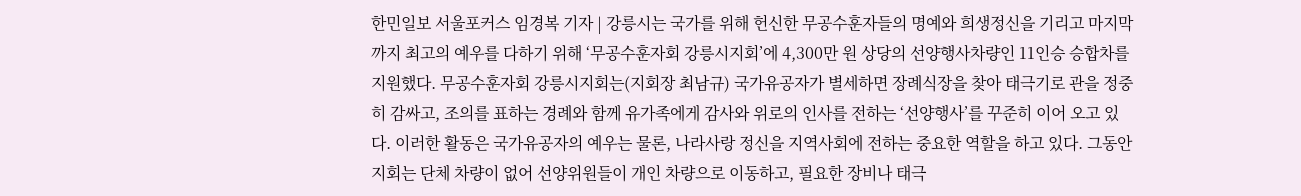한민일보 서울포커스 임경복 기자 | 강릉시는 국가를 위해 헌신한 무공수훈자들의 명예와 희생정신을 기리고 마지막까지 최고의 예우를 다하기 위해 ‘무공수훈자회 강릉시지회’에 4,300만 원 상당의 선양행사차량인 11인승 승합차를 지원했다. 무공수훈자회 강릉시지회는(지회장 최남규) 국가유공자가 별세하면 장례식장을 찾아 태극기로 관을 정중히 감싸고, 조의를 표하는 경례와 함께 유가족에게 감사와 위로의 인사를 전하는 ‘선양행사’를 꾸준히 이어 오고 있다. 이러한 활동은 국가유공자의 예우는 물론, 나라사랑 정신을 지역사회에 전하는 중요한 역할을 하고 있다. 그동안 지회는 단체 차량이 없어 선양위원들이 개인 차량으로 이동하고, 필요한 장비나 태극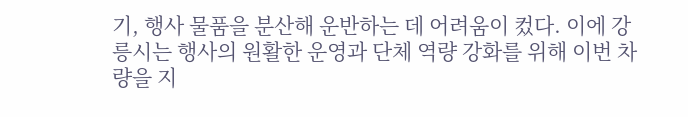기, 행사 물품을 분산해 운반하는 데 어려움이 컸다. 이에 강릉시는 행사의 원활한 운영과 단체 역량 강화를 위해 이번 차량을 지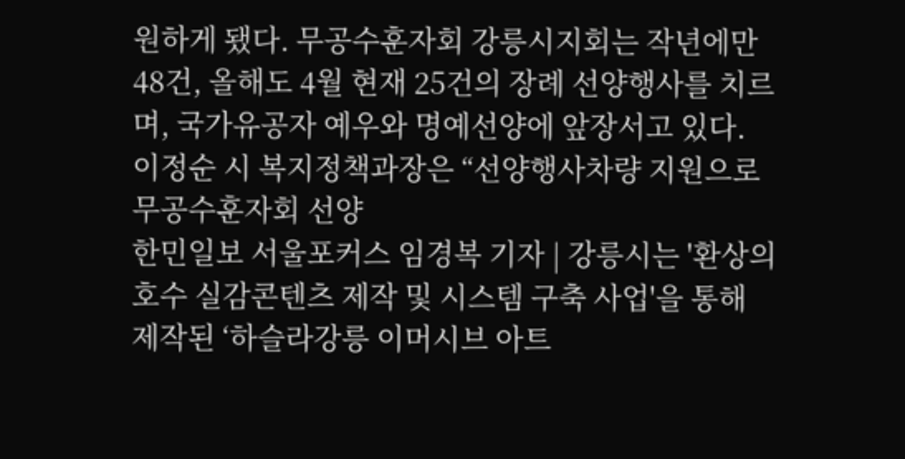원하게 됐다. 무공수훈자회 강릉시지회는 작년에만 48건, 올해도 4월 현재 25건의 장례 선양행사를 치르며, 국가유공자 예우와 명예선양에 앞장서고 있다. 이정순 시 복지정책과장은 “선양행사차량 지원으로 무공수훈자회 선양
한민일보 서울포커스 임경복 기자 | 강릉시는 '환상의 호수 실감콘텐츠 제작 및 시스템 구축 사업'을 통해 제작된 ‘하슬라강릉 이머시브 아트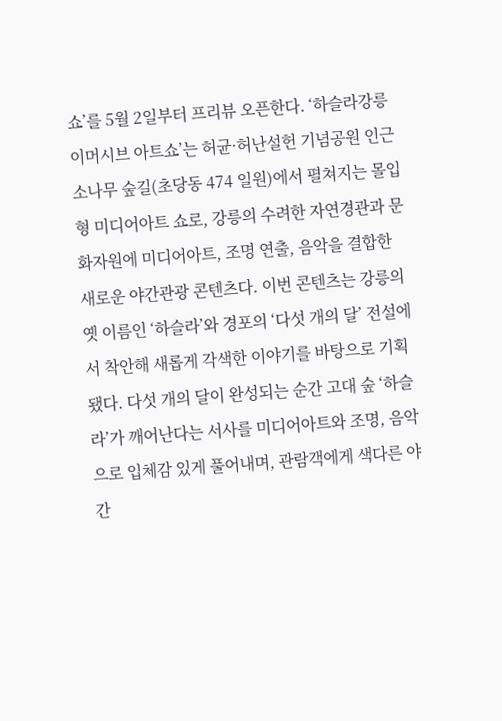쇼’를 5월 2일부터 프리뷰 오픈한다. ‘하슬라강릉 이머시브 아트쇼’는 허균·허난설헌 기념공원 인근 소나무 숲길(초당동 474 일원)에서 펼쳐지는 몰입형 미디어아트 쇼로, 강릉의 수려한 자연경관과 문화자원에 미디어아트, 조명 연출, 음악을 결합한 새로운 야간관광 콘텐츠다. 이번 콘텐츠는 강릉의 옛 이름인 ‘하슬라’와 경포의 ‘다섯 개의 달’ 전설에서 착안해 새롭게 각색한 이야기를 바탕으로 기획됐다. 다섯 개의 달이 완성되는 순간 고대 숲 ‘하슬라’가 깨어난다는 서사를 미디어아트와 조명, 음악으로 입체감 있게 풀어내며, 관람객에게 색다른 야간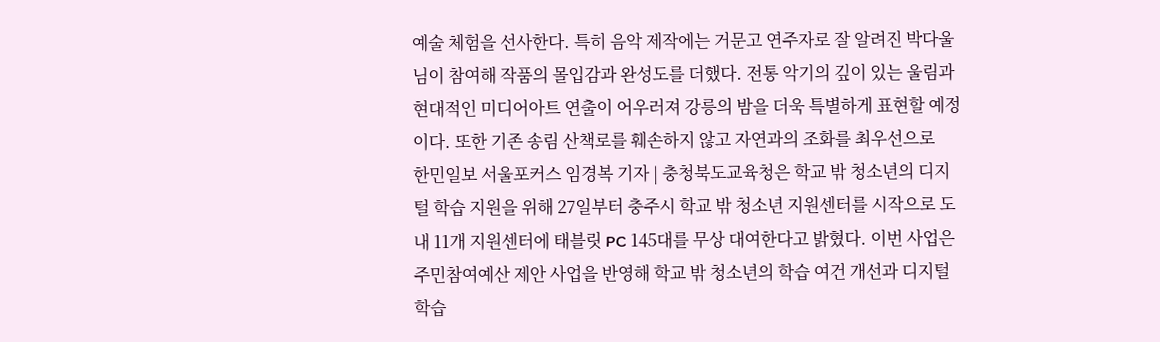예술 체험을 선사한다. 특히 음악 제작에는 거문고 연주자로 잘 알려진 박다울님이 참여해 작품의 몰입감과 완성도를 더했다. 전통 악기의 깊이 있는 울림과 현대적인 미디어아트 연출이 어우러져 강릉의 밤을 더욱 특별하게 표현할 예정이다. 또한 기존 송림 산책로를 훼손하지 않고 자연과의 조화를 최우선으로
한민일보 서울포커스 임경복 기자 | 충청북도교육청은 학교 밖 청소년의 디지털 학습 지원을 위해 27일부터 충주시 학교 밖 청소년 지원센터를 시작으로 도내 11개 지원센터에 태블릿 PC 145대를 무상 대여한다고 밝혔다. 이번 사업은 주민참여예산 제안 사업을 반영해 학교 밖 청소년의 학습 여건 개선과 디지털 학습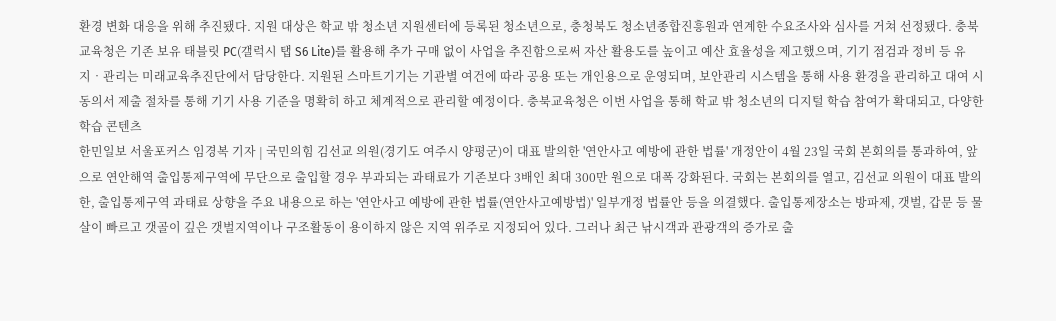환경 변화 대응을 위해 추진됐다. 지원 대상은 학교 밖 청소년 지원센터에 등록된 청소년으로, 충청북도 청소년종합진흥원과 연계한 수요조사와 심사를 거쳐 선정됐다. 충북교육청은 기존 보유 태블릿 PC(갤럭시 탭 S6 Lite)를 활용해 추가 구매 없이 사업을 추진함으로써 자산 활용도를 높이고 예산 효율성을 제고했으며, 기기 점검과 정비 등 유지‧관리는 미래교육추진단에서 담당한다. 지원된 스마트기기는 기관별 여건에 따라 공용 또는 개인용으로 운영되며, 보안관리 시스템을 통해 사용 환경을 관리하고 대여 시 동의서 제출 절차를 통해 기기 사용 기준을 명확히 하고 체계적으로 관리할 예정이다. 충북교육청은 이번 사업을 통해 학교 밖 청소년의 디지털 학습 참여가 확대되고, 다양한 학습 콘텐츠
한민일보 서울포커스 임경복 기자 | 국민의힘 김선교 의원(경기도 여주시 양평군)이 대표 발의한 '연안사고 예방에 관한 법률' 개정안이 4월 23일 국회 본회의를 통과하여, 앞으로 연안해역 출입통제구역에 무단으로 출입할 경우 부과되는 과태료가 기존보다 3배인 최대 300만 원으로 대폭 강화된다. 국회는 본회의를 열고, 김선교 의원이 대표 발의한, 출입통제구역 과태료 상향을 주요 내용으로 하는 '연안사고 예방에 관한 법률(연안사고예방법)' 일부개정 법률안 등을 의결했다. 출입통제장소는 방파제, 갯벌, 갑문 등 물살이 빠르고 갯골이 깊은 갯벌지역이나 구조활동이 용이하지 않은 지역 위주로 지정되어 있다. 그러나 최근 낚시객과 관광객의 증가로 출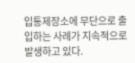입통제장소에 무단으로 출입하는 사례가 지속적으로 발생하고 있다.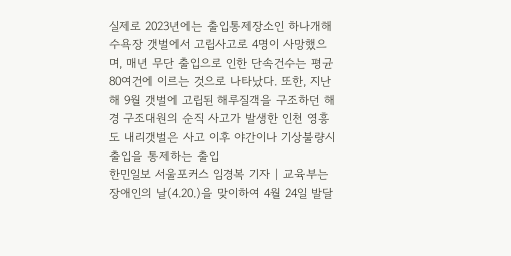실제로 2023년에는 출입통제장소인 하나개해수욕장 갯벌에서 고립사고로 4명이 사망했으며, 매년 무단 출입으로 인한 단속건수는 평균 80여건에 이르는 것으로 나타났다. 또한, 지난해 9월 갯벌에 고립된 해루질객을 구조하던 해경 구조대원의 순직 사고가 발생한 인천 영흥도 내리갯벌은 사고 이후 야간이나 기상불량시 출입을 통제하는 출입
한민일보 서울포커스 임경복 기자 | 교육부는 장애인의 날(4.20.)을 맞이하여 4월 24일 발달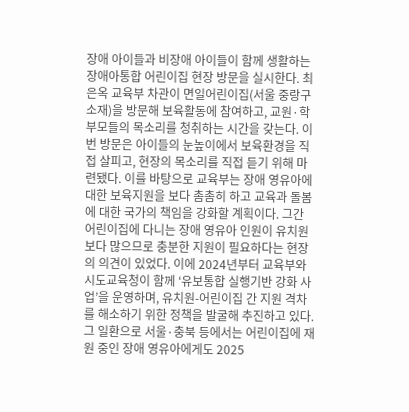장애 아이들과 비장애 아이들이 함께 생활하는 장애아통합 어린이집 현장 방문을 실시한다. 최은옥 교육부 차관이 면일어린이집(서울 중랑구 소재)을 방문해 보육활동에 참여하고, 교원·학부모들의 목소리를 청취하는 시간을 갖는다. 이번 방문은 아이들의 눈높이에서 보육환경을 직접 살피고, 현장의 목소리를 직접 듣기 위해 마련됐다. 이를 바탕으로 교육부는 장애 영유아에 대한 보육지원을 보다 촘촘히 하고 교육과 돌봄에 대한 국가의 책임을 강화할 계획이다. 그간 어린이집에 다니는 장애 영유아 인원이 유치원보다 많으므로 충분한 지원이 필요하다는 현장의 의견이 있었다. 이에 2024년부터 교육부와 시도교육청이 함께 ‘유보통합 실행기반 강화 사업’을 운영하며, 유치원-어린이집 간 지원 격차를 해소하기 위한 정책을 발굴해 추진하고 있다. 그 일환으로 서울·충북 등에서는 어린이집에 재원 중인 장애 영유아에게도 2025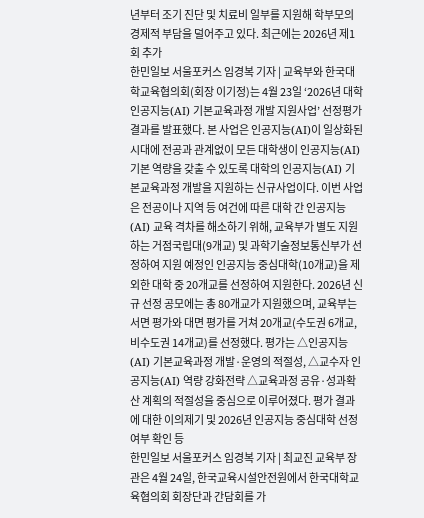년부터 조기 진단 및 치료비 일부를 지원해 학부모의 경제적 부담을 덜어주고 있다. 최근에는 2026년 제1회 추가
한민일보 서울포커스 임경복 기자 | 교육부와 한국대학교육협의회(회장 이기정)는 4월 23일 ‘2026년 대학 인공지능(AI) 기본교육과정 개발 지원사업’ 선정평가 결과를 발표했다. 본 사업은 인공지능(AI)이 일상화된 시대에 전공과 관계없이 모든 대학생이 인공지능(AI) 기본 역량을 갖출 수 있도록 대학의 인공지능(AI) 기본교육과정 개발을 지원하는 신규사업이다. 이번 사업은 전공이나 지역 등 여건에 따른 대학 간 인공지능(AI) 교육 격차를 해소하기 위해, 교육부가 별도 지원하는 거점국립대(9개교) 및 과학기술정보통신부가 선정하여 지원 예정인 인공지능 중심대학(10개교)을 제외한 대학 중 20개교를 선정하여 지원한다. 2026년 신규 선정 공모에는 총 80개교가 지원했으며, 교육부는 서면 평가와 대면 평가를 거쳐 20개교(수도권 6개교, 비수도권 14개교)를 선정했다. 평가는 △인공지능(AI) 기본교육과정 개발·운영의 적절성, △교수자 인공지능(AI) 역량 강화전략 △교육과정 공유·성과확산 계획의 적절성을 중심으로 이루어졌다. 평가 결과에 대한 이의제기 및 2026년 인공지능 중심대학 선정 여부 확인 등
한민일보 서울포커스 임경복 기자 | 최교진 교육부 장관은 4월 24일, 한국교육시설안전원에서 한국대학교육협의회 회장단과 간담회를 가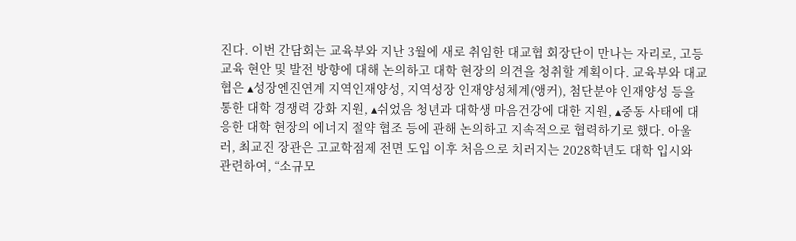진다. 이번 간담회는 교육부와 지난 3월에 새로 취임한 대교협 회장단이 만나는 자리로, 고등교육 현안 및 발전 방향에 대해 논의하고 대학 현장의 의견을 청취할 계획이다. 교육부와 대교협은 ▴성장엔진연계 지역인재양성, 지역성장 인재양성체계(앵커), 첨단분야 인재양성 등을 통한 대학 경쟁력 강화 지원, ▴쉬었음 청년과 대학생 마음건강에 대한 지원, ▴중동 사태에 대응한 대학 현장의 에너지 절약 협조 등에 관해 논의하고 지속적으로 협력하기로 했다. 아울러, 최교진 장관은 고교학점제 전면 도입 이후 처음으로 치러지는 2028학년도 대학 입시와 관련하여, “소규모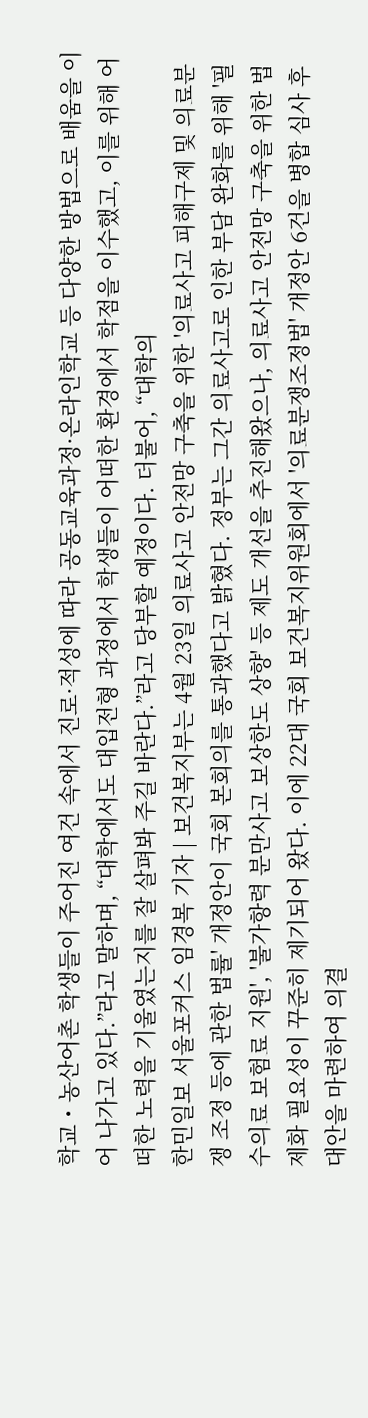학교・농산어촌 학생들이 주어진 여건 속에서 진로·적성에 따라 공동교육과정·온라인학교 등 다양한 방법으로 배움을 이어 나가고 있다.”라고 말하며, “대학에서도 대입전형 과정에서 학생들이 어떠한 환경에서 학점을 이수했고, 이를 위해 어떠한 노력을 기울였는지를 잘 살펴봐 주길 바란다.”라고 당부할 예정이다. 더불어, “대학의
한민일보 서울포커스 임경복 기자 | 보건복지부는 4월 23일 의료사고 안전망 구축을 위한 '의료사고 피해구제 및 의료분쟁 조정 등에 관한 법률' 개정안이 국회 본회의를 통과했다고 밝혔다. 정부는 그간 의료사고로 인한 부담 완화를 위해 '필수의료 보험료 지원', '불가항력 분만사고 보상한도 상향' 등 제도 개선을 추진해왔으나, 의료사고 안전망 구축을 위한 법제화 필요성이 꾸준히 제기되어 왔다. 이에 22대 국회 보건복지위원회에서 '의료분쟁조정법' 개정안 6건을 병합 심사 후 대안을 마련하여 의결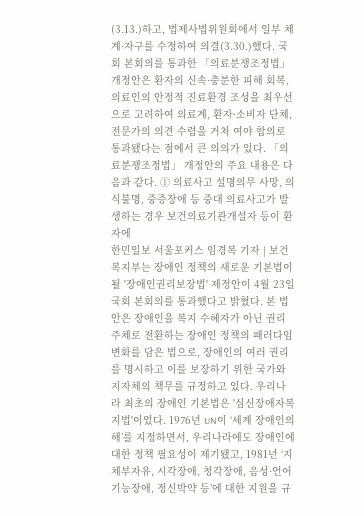(3.13.)하고, 법제사법위원회에서 일부 체계·자구를 수정하여 의결(3.30.)했다. 국회 본회의를 통과한 「의료분쟁조정법」 개정안은 환자의 신속·충분한 피해 회복, 의료인의 안정적 진료환경 조성을 최우선으로 고려하여 의료계, 환자·소비자 단체, 전문가의 의견 수렴을 거쳐 여야 합의로 통과됐다는 점에서 큰 의의가 있다. 「의료분쟁조정법」 개정안의 주요 내용은 다음과 같다. ① 의료사고 설명의무 사망, 의식불명, 중증장애 등 중대 의료사고가 발생하는 경우 보건의료기관개설자 등이 환자에
한민일보 서울포커스 임경복 기자 | 보건복지부는 장애인 정책의 새로운 기본법이 될 '장애인권리보장법' 제정안이 4월 23일 국회 본회의를 통과했다고 밝혔다. 본 법안은 장애인을 복지 수혜자가 아닌 권리 주체로 전환하는 장애인 정책의 패러다임 변화를 담은 법으로, 장애인의 여러 권리를 명시하고 이를 보장하기 위한 국가와 지자체의 책무를 규정하고 있다. 우리나라 최초의 장애인 기본법은 '심신장애자복지법'이었다. 1976년 UN이 ‘세계 장애인의 해’를 지정하면서, 우리나라에도 장애인에 대한 정책 필요성이 제기됐고, 1981년 ‘지체부자유, 시각장애, 청각장애, 음성·언어기능장애, 정신박약 등’에 대한 지원을 규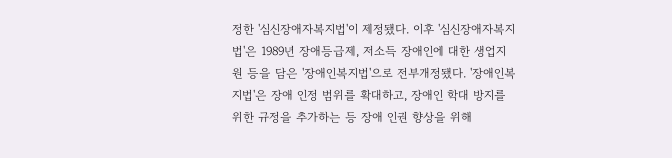정한 '심신장애자복지법'이 제정됐다. 이후 '심신장애자복지법'은 1989년 장애등급제, 저소득 장애인에 대한 생업지원 등을 담은 '장애인복지법'으로 전부개정됐다. '장애인복지법'은 장애 인정 범위를 확대하고, 장애인 학대 방지를 위한 규정을 추가하는 등 장애 인권 향상을 위해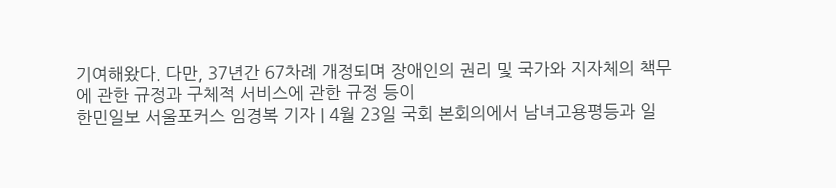기여해왔다. 다만, 37년간 67차례 개정되며 장애인의 권리 및 국가와 지자체의 책무에 관한 규정과 구체적 서비스에 관한 규정 등이
한민일보 서울포커스 임경복 기자 | 4월 23일 국회 본회의에서 남녀고용평등과 일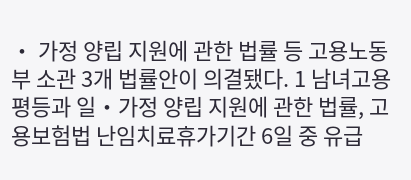‧ 가정 양립 지원에 관한 법률 등 고용노동부 소관 3개 법률안이 의결됐다. 1 남녀고용평등과 일‧가정 양립 지원에 관한 법률, 고용보험법 난임치료휴가기간 6일 중 유급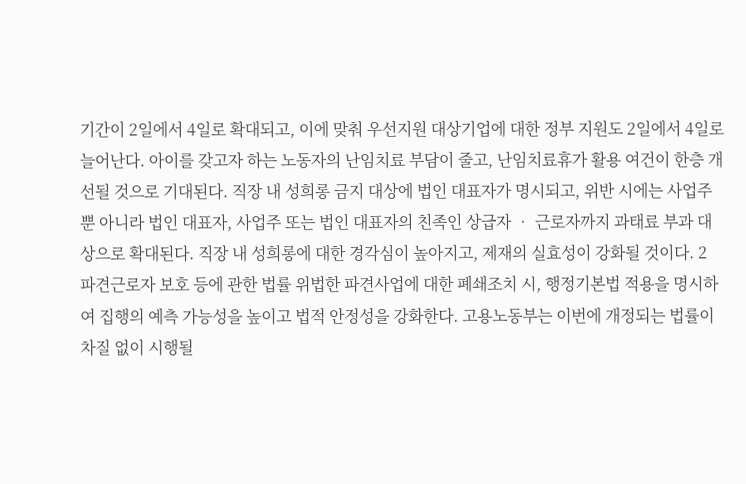기간이 2일에서 4일로 확대되고, 이에 맞춰 우선지원 대상기업에 대한 정부 지원도 2일에서 4일로 늘어난다. 아이를 갖고자 하는 노동자의 난임치료 부담이 줄고, 난임치료휴가 활용 여건이 한층 개선될 것으로 기대된다. 직장 내 성희롱 금지 대상에 법인 대표자가 명시되고, 위반 시에는 사업주뿐 아니라 법인 대표자, 사업주 또는 법인 대표자의 친족인 상급자 ‧ 근로자까지 과태료 부과 대상으로 확대된다. 직장 내 성희롱에 대한 경각심이 높아지고, 제재의 실효성이 강화될 것이다. 2 파견근로자 보호 등에 관한 법률 위법한 파견사업에 대한 폐쇄조치 시, 행정기본법 적용을 명시하여 집행의 예측 가능성을 높이고 법적 안정성을 강화한다. 고용노동부는 이번에 개정되는 법률이 차질 없이 시행될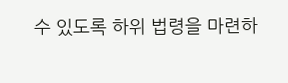수 있도록 하위 법령을 마련하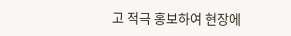고 적극 홍보하여 현장에